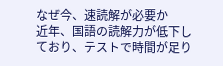なぜ今、速読解が必要か
近年、国語の読解力が低下しており、テストで時間が足り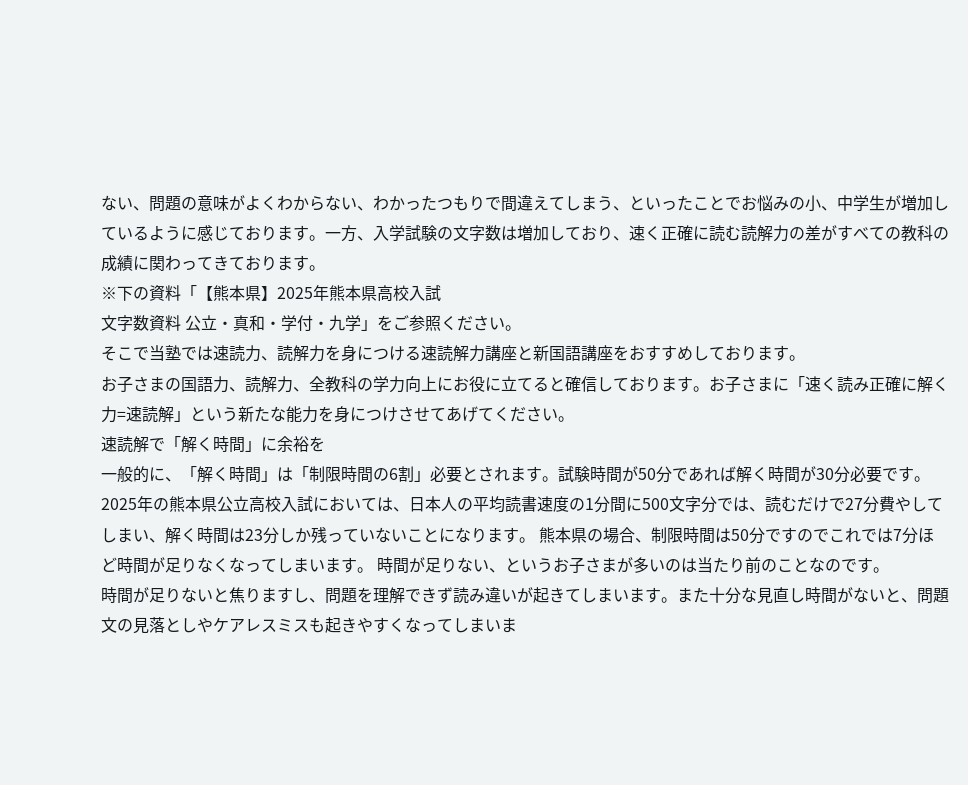ない、問題の意味がよくわからない、わかったつもりで間違えてしまう、といったことでお悩みの小、中学生が増加しているように感じております。一方、入学試験の文字数は増加しており、速く正確に読む読解力の差がすべての教科の成績に関わってきております。
※下の資料「【熊本県】2025年熊本県高校入試
文字数資料 公立・真和・学付・九学」をご参照ください。
そこで当塾では速読力、読解力を身につける速読解力講座と新国語講座をおすすめしております。
お子さまの国語力、読解力、全教科の学力向上にお役に立てると確信しております。お子さまに「速く読み正確に解く力=速読解」という新たな能力を身につけさせてあげてください。
速読解で「解く時間」に余裕を
一般的に、「解く時間」は「制限時間の6割」必要とされます。試験時間が50分であれば解く時間が30分必要です。
2025年の熊本県公立高校入試においては、日本人の平均読書速度の1分間に500文字分では、読むだけで27分費やしてしまい、解く時間は23分しか残っていないことになります。 熊本県の場合、制限時間は50分ですのでこれでは7分ほど時間が足りなくなってしまいます。 時間が足りない、というお子さまが多いのは当たり前のことなのです。
時間が足りないと焦りますし、問題を理解できず読み違いが起きてしまいます。また十分な見直し時間がないと、問題文の見落としやケアレスミスも起きやすくなってしまいま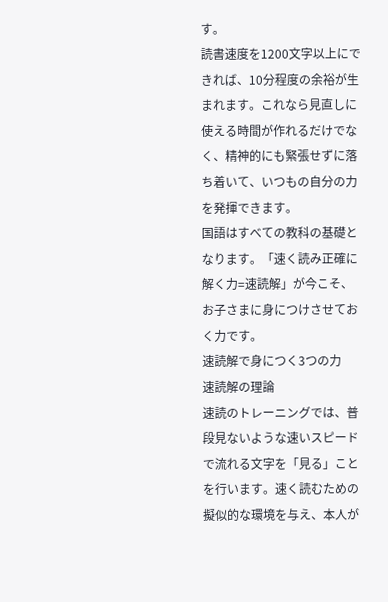す。
読書速度を1200文字以上にできれば、10分程度の余裕が生まれます。これなら見直しに使える時間が作れるだけでなく、精神的にも緊張せずに落ち着いて、いつもの自分の力を発揮できます。
国語はすべての教科の基礎となります。「速く読み正確に解く力=速読解」が今こそ、お子さまに身につけさせておく力です。
速読解で身につく3つの力
速読解の理論
速読のトレーニングでは、普段見ないような速いスピードで流れる文字を「見る」ことを行います。速く読むための擬似的な環境を与え、本人が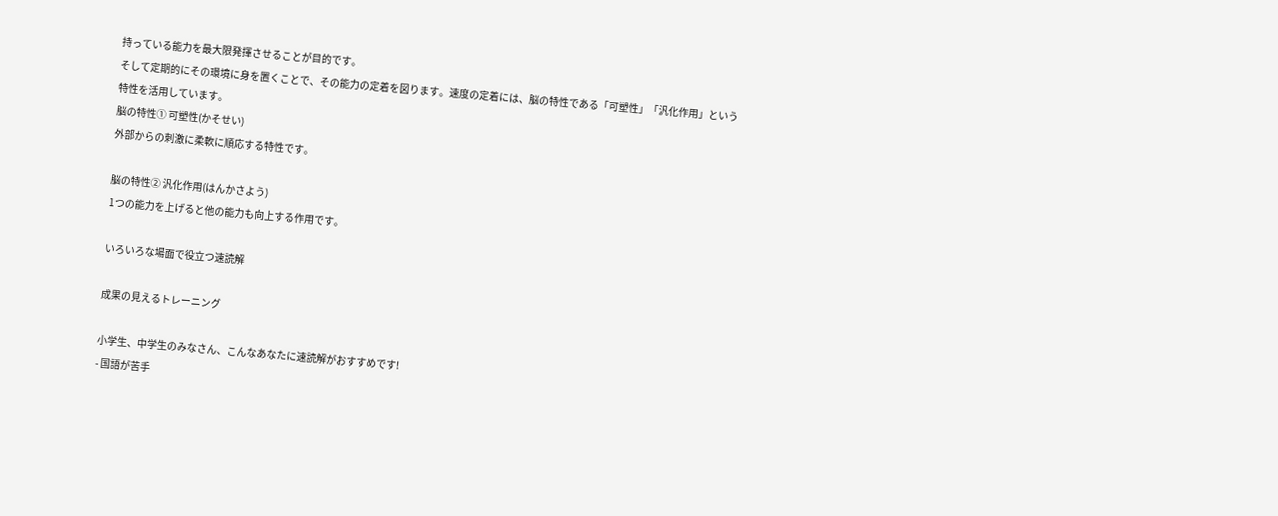持っている能力を最大限発揮させることが目的です。
そして定期的にその環境に身を置くことで、その能力の定着を図ります。速度の定着には、脳の特性である「可塑性」「汎化作用」という特性を活用しています。
脳の特性① 可塑性(かそせい)
外部からの刺激に柔軟に順応する特性です。

脳の特性② 汎化作用(はんかさよう)
1つの能力を上げると他の能力も向上する作用です。

いろいろな場面で役立つ速読解

成果の見えるトレーニング

小学生、中学生のみなさん、こんなあなたに速読解がおすすめです!
- 国語が苦手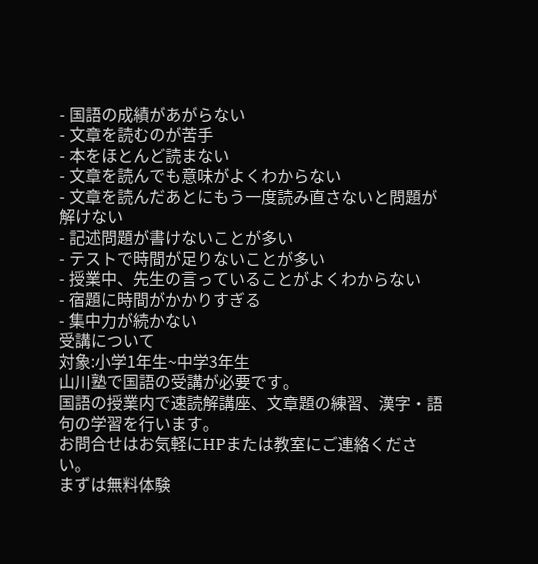- 国語の成績があがらない
- 文章を読むのが苦手
- 本をほとんど読まない
- 文章を読んでも意味がよくわからない
- 文章を読んだあとにもう一度読み直さないと問題が解けない
- 記述問題が書けないことが多い
- テストで時間が足りないことが多い
- 授業中、先生の言っていることがよくわからない
- 宿題に時間がかかりすぎる
- 集中力が続かない
受講について
対象:小学1年生~中学3年生
山川塾で国語の受講が必要です。
国語の授業内で速読解講座、文章題の練習、漢字・語句の学習を行います。
お問合せはお気軽にHPまたは教室にご連絡ください。
まずは無料体験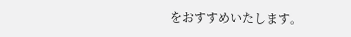をおすすめいたします。